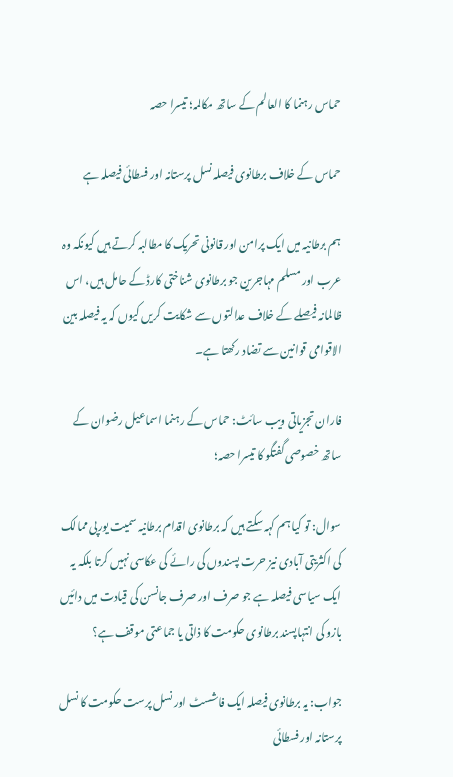حماس رہنما کا العالم کے ساتھ مکالمہ؛ تیسرا حصہ

حماس کے خلاف برطانوی فیصلہ نسل پرستانہ اور فسطائی فیصلہ ہے

ہم برطانیہ میں ایک پرامن اور قانونی تحریک کا مطالبہ کرتے ہیں کیونکہ وہ عرب اور مسلم مہاجرین جو برطانوی شناختی کارڈ کے حامل ہیں، اس ظالمانہ فیصلے کے خلاف عدالتوں سے شکایت کریں کیوں کہ یہ فیصلہ بین الاقوامی قوانین سے تضاد رکھتا ہے۔

فاران تجزیاتی ویب سائٹ: حماس کے رہنما اسماعیل رضوان کے ساتھ خصوصی گفتگو کا تیسرا حصہ؛

سوال: تو کیا ہم کہہ سکتے ہیں کہ برطانوی اقدام برطانیہ سمیت یورپی ممالک کی اکثریتی آبادی نیز حرت پسندوں کی رائے کی عکاسی نہیں کرتا بلکہ یہ ایک سیاسی فیصلہ ہے جو صرف اور صرف جانسن کی قیادت میں دائیں بازو کی انتہاپسند برطانوی حکومت کا ذاتی یا جماعتی موقف ہے؟

جواب: یہ برطانوی فیصلہ ایک فاشسٹ اور نسل پرست حکومت کا نسل پرستانہ اور فسطائی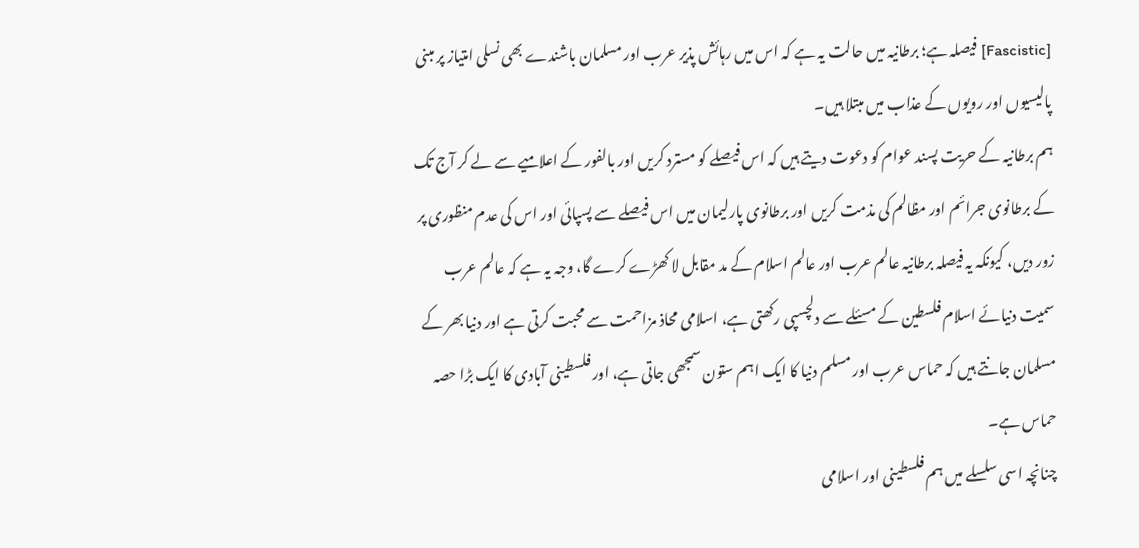[Fascistic] فیصلہ ہے؛ برطانیہ میں حالت یہ ہے کہ اس میں رہائش پذیر عرب اور مسلمان باشندے بھی نسلی امتیاز پر مبنی پالیسیوں اور رویوں کے عذاب میں مبتلا ہیں۔
ہم برطانیہ کے حریت پسند عوام کو دعوت دیتے ہیں کہ اس فیصلے کو مسترد کریں اور بالفور کے اعلامیے سے لے کر آج تک کے برطانوی جرائم اور مظالم کی مذمت کریں اور برطانوی پارلیمان میں اس فیصلے سے پسپائی اور اس کی عدم منظوری پر زور دیں، کیونکہ یہ فیصلہ برطانیہ عالم عرب اور عالم اسلام کے مد مقابل لا کھڑے کرے گا، وجہ یہ ہے کہ عالم عرب سمیت دنیائے اسلام فلسطین کے مسئلے سے دلچسپی رکھتی ہے، اسلامی محاذ مزاحمت سے محبت کرتی ہے اور دنیا بھر کے مسلمان جانتے ہیں کہ حماس عرب اور مسلم دنیا کا ایک اہم ستون سمجھی جاتی ہے، اور فلسطینی آبادی کا ایک بڑا حصہ حماس ہے۔
چنانچہ اسی سلسلے میں ہم فلسطینی اور اسلامی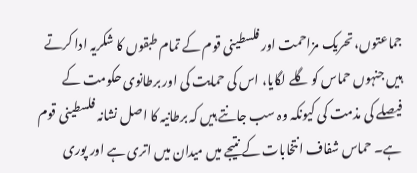جماعتوں، تحریک مزاحمت اور فلسطینی قوم کے تمام طبقوں کا شکریہ ادا کرتے ہیں جنہوں حماس کو گلے لگایا، اس کی حمایت کی اور برطانوی حکومت کے فیصلے کی مذمت کی کیونکہ وہ سب جانتے ہیں کہ برطانیہ کا اصل نشانہ فلسطینی قوم ہے۔ حماس شفاف انتخابات کے نتیجے میں میدان میں اتری ہے اور پوری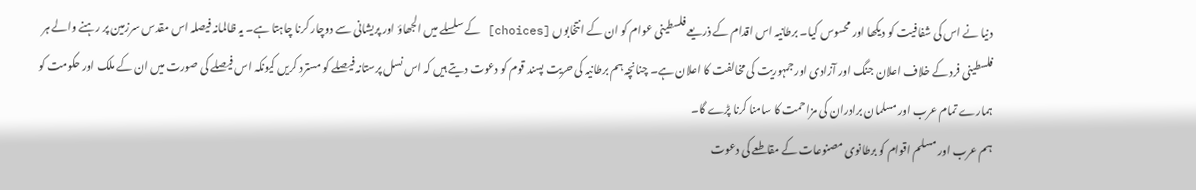دنیا نے اس کی شفافیت کو دیکھا اور محسوس کیا۔ برطانیہ اس اقدام کے ذریعے فلسطینی عوام کو ان کے انتخابوں [choices] کے سلسلے میں الجھاؤ اور پریشانی سے دوچار کرنا چاہتا ہے۔ یہ ظالمانہ فیصلہ اس مقدس سرزمین پر رہنے والے ہر فلسطینی فرد کے خلاف اعلان جنگ اور آزادی اور جمہوریت کی مخالفت کا اعلان ہے۔ چنانچہ ہم برطانیہ کی حریت پسند قوم کو دعوت دیتے ہیں کہ اس نسل پرستانہ فیصلے کو مسترد کریں کیونکہ اس فیصلے کی صورت میں ان کے ملک اور حکومت کو ہمارے تمام عرب اور مسلمان برادران کی مزاحمت کا سامنا کرنا پڑے گا۔
ہم عرب اور مسلم اقوام کو برطانوی مصنوعات کے مقاطعے کی دعوت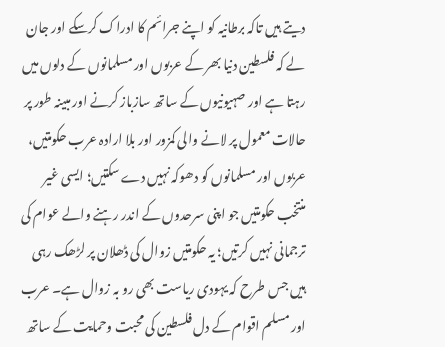دیتے ہیں تاکہ برطانیہ کو اپنے جرائم کا ادراک کرسکے اور جان لے کہ فلسطین دنیا بھر کے عربوں اور مسلمانوں کے دلوں میں رہتا ہے اور صہیونیوں کے ساتھ سازباز کرنے اور مبینہ طور پر حالات معمول پر لانے والی کمزور اور بلا ارادہ عرب حکومتیں، عربوں اور مسلمانوں کو دھوکہ نہیں دے سکتیں؛ ایسی غیر منتخب حکومتیں جو اپنی سرحدوں کے اندر رہنے والے عوام کی ترجمانی نہیں کرتیں؛ یہ حکومتیں زوال کی ڈھلان پر لڑھک رہی ہیں جس طرح کہ یہودی ریاست بھی رو بہ زوال ہے۔ عرب اور مسلم اقوام کے دل فلسطین کی محبت وحمایت کے ساتھ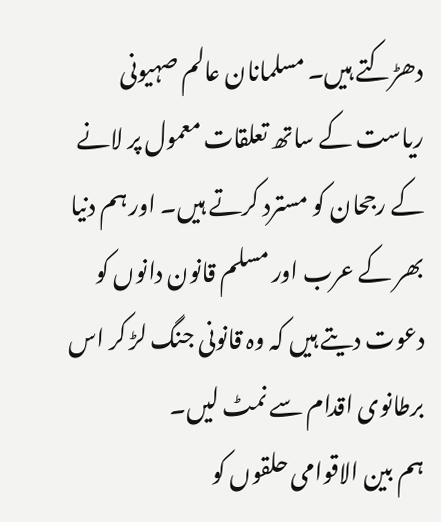دھڑکتے ہیں۔ مسلمانان عالم صہیونی ریاست کے ساتھ تعلقات معمول پر لانے کے رجحان کو مسترد کرتے ہیں۔ اور ہم دنیا بھر کے عرب اور مسلم قانون دانوں کو دعوت دیتے ہیں کہ وہ قانونی جنگ لڑ کر اس برطانوی اقدام سے نمٹ لیں۔
ہم بین الاقوامی حلقوں کو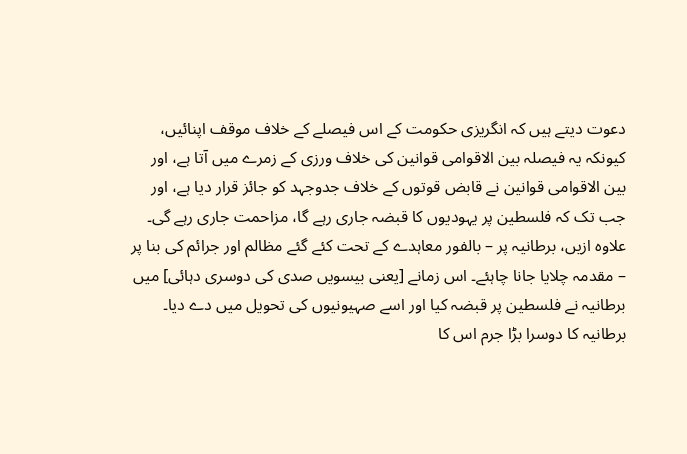دعوت دیتے ہیں کہ انگریزی حکومت کے اس فیصلے کے خلاف موقف اپنائیں، کیونکہ یہ فیصلہ بین الاقوامی قوانین کی خلاف ورزی کے زمرے میں آتا ہے، اور بین الاقوامی قوانین نے قابض قوتوں کے خلاف جدوجہد کو جائز قرار دیا ہے، اور جب تک کہ فلسطین پر یہودیوں کا قبضہ جاری رہے گا، مزاحمت جاری رہے گی۔
علاوہ ازیں، برطانیہ پر – بالفور معاہدے کے تحت کئے گئے مظالم اور جرائم کی بنا پر – مقدمہ چلایا جانا چاہئے۔ اس زمانے [یعنی بیسویں صدی کی دوسری دہائی] میں برطانیہ نے فلسطین پر قبضہ کیا اور اسے صہیونیوں کی تحویل میں دے دیا۔ برطانیہ کا دوسرا بڑا جرم اس کا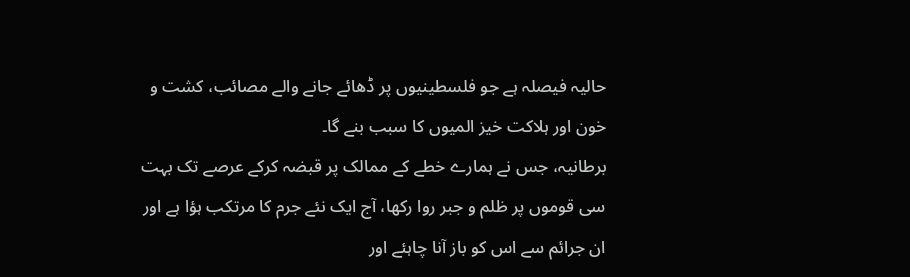حالیہ فیصلہ ہے جو فلسطینیوں پر ڈھائے جانے والے مصائب، کشت و خون اور ہلاکت خیز المیوں کا سبب بنے گا۔
برطانیہ، جس نے ہمارے خطے کے ممالک پر قبضہ کرکے عرصے تک بہت سی قوموں پر ظلم و جبر روا رکھا، آج ایک نئے جرم کا مرتکب ہؤا ہے اور ان جرائم سے اس کو باز آنا چاہئے اور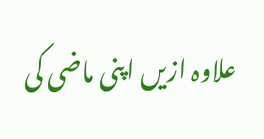علاوہ ازیں اپنی ماضی کی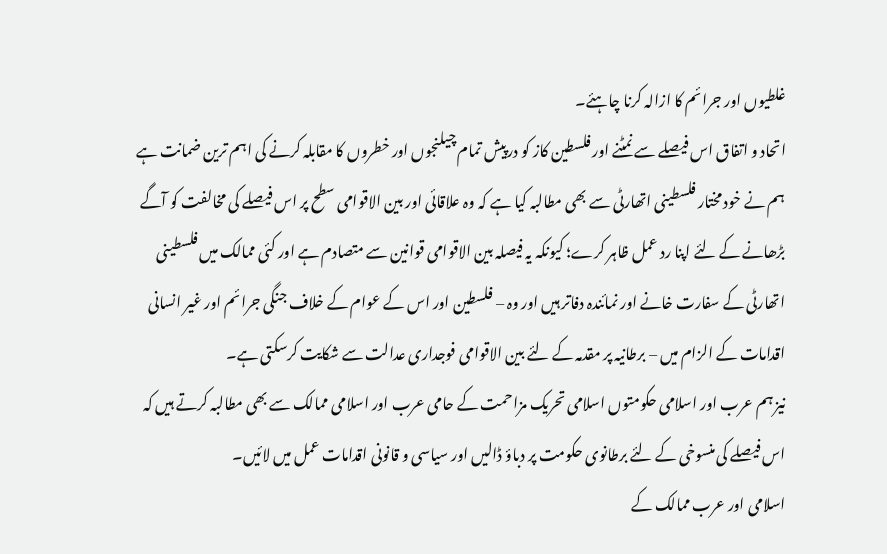غلطیوں اور جرائم کا ازالہ کرنا چاہئے۔
اتحاد و اتفاق اس فیصلے سے نمٹنے اور فلسطین کاز کو درپیش تمام چیلنجوں اور خطروں کا مقابلہ کرنے کی اہم ترین ضمانت ہے
ہم نے خود مختار فلسطینی اتھارٹی سے بھی مطالبہ کیا ہے کہ وہ علاقائی اور بین الاقوامی سطح پر اس فیصلے کی مخالفت کو آگے بڑھانے کے لئے اپنا رد عمل ظاہر کرے؛ کیونکہ یہ فیصلہ بین الاقوامی قوانین سے متصادم ہے اور کئی ممالک میں فلسطینی اتھارٹی کے سفارت خانے اور نمائندہ دفاتر ہیں اور وہ – فلسطین اور اس کے عوام کے خلاف جنگی جرائم اور غیر انسانی اقدامات کے الزام میں – برطانیہ پر مقدمہ کے لئے بین الاقوامی فوجداری عدالت سے شکایت کرسکتی ہے۔
نیز ہم عرب اور اسلامی حکومتوں اسلامی تحریک مزاحمت کے حامی عرب اور اسلامی ممالک سے بھی مطالبہ کرتے ہیں کہ اس فیصلے کی منسوخی کے لئے برطانوی حکومت پر دباؤ ڈالیں اور سیاسی و قانونی اقدامات عمل میں لائیں۔
اسلامی اور عرب ممالک کے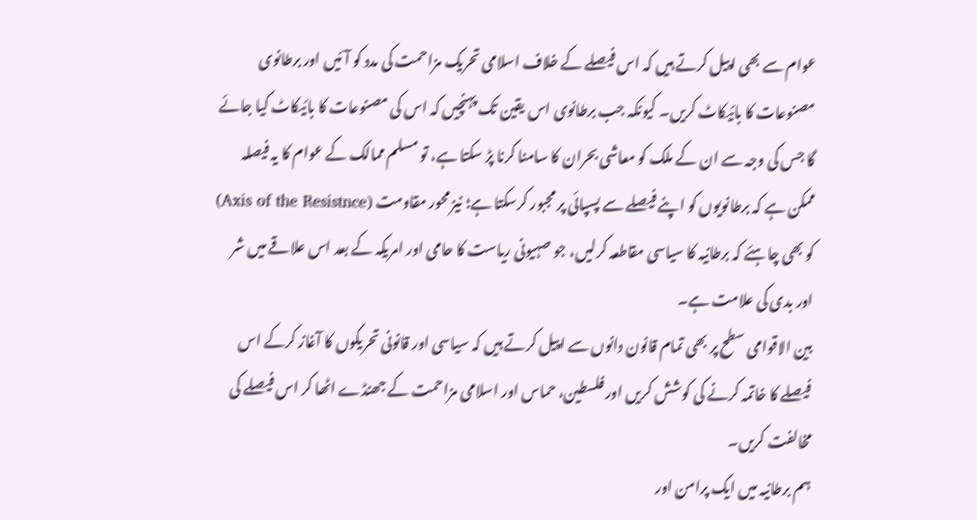عوام سے بھی اپیل کرتے ہیں کہ اس فیصلے کے خلاف اسلامی تحریک مزاحمت کی مدد کو آئیں اور برطانوی مصنوعات کا بائیکاٹ کریں۔ کیونکہ جب برطانوی اس یقین تک پہنچیں کہ اس کی مصنوعات کا بائیکاٹ کیا جائے گا جس کی وجہ سے ان کے ملک کو معاشی بحران کا سامنا کرنا پڑ سکتا ہے، تو مسلم ممالک کے عوام کا یہ فیصلہ ممکن ہے کہ برطانویوں کو اپنے فیصلے سے پسپائی پر مجبور کرسکتا ہے؛ نیز محور مقاومت (Axis of the Resistnce) کو بھی چاہئے کہ برطانیہ کا سیاسی مقاطعہ کرلیں، جو صہیونی ریاست کا حامی اور امریکہ کے بعد اس علاقے میں شر اور بدی کی علامت ہے۔
بین الاقوامی سطح پر بھی تمام قانون دانوں سے اپیل کرتے ہیں کہ سیاسی اور قانونی تحریکوں کا آغاز کرکے اس فیصلے کا خاتمہ کرنے کی کوشش کریں اور فلسطین، حماس اور اسلامی مزاحمت کے جھنڈے اٹھا کر اس فیصلے کی مخالفت کریں۔
ہم برطانیہ میں ایک پرامن اور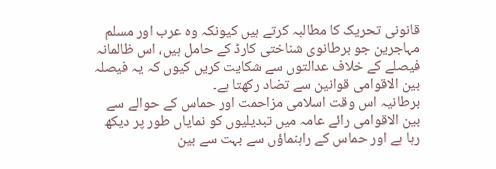قانونی تحریک کا مطالبہ کرتے ہیں کیونکہ وہ عرب اور مسلم مہاجرین جو برطانوی شناختی کارڈ کے حامل ہیں، اس ظالمانہ فیصلے کے خلاف عدالتوں سے شکایت کریں کیوں کہ یہ فیصلہ بین الاقوامی قوانین سے تضاد رکھتا ہے۔
برطانیہ اس وقت اسلامی مزاحمت اور حماس کے حوالے سے بین الاقوامی رائے عامہ میں تبدیلیوں کو نمایاں طور پر دیکھ رہا ہے اور حماس کے راہنماؤں سے بہت سے بین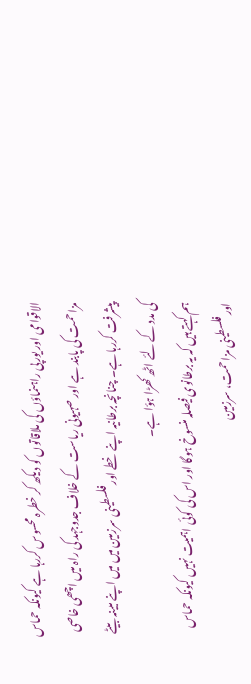الاقوامی اور یورپی راہنماؤں کی ملاقاتوں کو دیکھ کر خطرہ محسوس کررہا ہے کیونکہ حماس مزاحمت کی پابند ہے اور صہیونی ریاست کے خلاف جدوجہد کی راہ میں اچھی خاصی پیشرفت کررہا ہے۔ چنانچہ برطانیہ اپنے خطے اور فلسطینی سرزمین میں میں اپنے مبینہ بیٹے کی مدد کے لئے اٹھ کھڑا ہؤا ہے۔
ہم کہتے ہیں کہ یہ برطانوی فیصلہ منسوخ ہوگا اور اس کی کوئی اہمیت نہیں کیونکہ حماس اور فلسطینی مزاحمت، سرزمین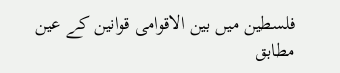فلسطین میں بین الاقوامی قوانین کے عین مطابق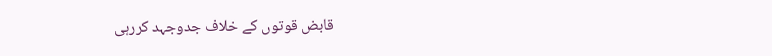قابض قوتوں کے خلاف جدوجہد کررہی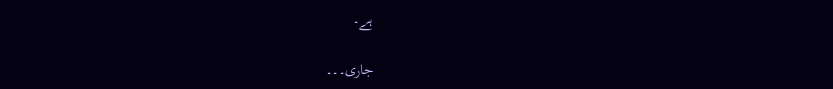ہے۔

جاری۔۔۔